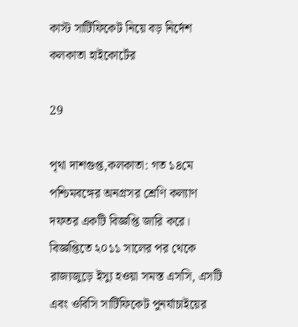কাস্ট সার্টিফিকেট নিয়ে বড় নির্দেশ কলকাতা হাইকোর্টের

29

পৃথা দাশগুপ্ত,কলকাতা: গত ১৪মে পশ্চিমবঙ্গের অনগ্রসর শ্রেণি কল্যাণ দফতর একটি বিজ্ঞপ্তি জারি করে। বিজ্ঞপ্তিতে ২০১১ সালের পর থেকে রাজ্যজুড়ে ইস্যু হওয়া সমস্ত এসসি, এসটি এবং ওবিসি সার্টিফিকেট পুনর্যাচাইয়ের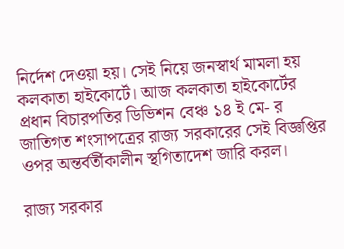নির্দেশ দেওয়া হয়। সেই নিয়ে জনস্বার্থ মামলা হয় কলকাতা হাইকোর্টে। আজ কলকাতা হাইকোর্টের প্রধান বিচারপতির ডিভিশন বেঞ্চ ১৪ ই মে- র জাতিগত শংসাপত্রের রাজ্য সরকারের সেই বিজ্ঞপ্তির ওপর অন্তর্বর্তীকালীন স্থগিতাদেশ জারি করল।‌

রাজ্য সরকার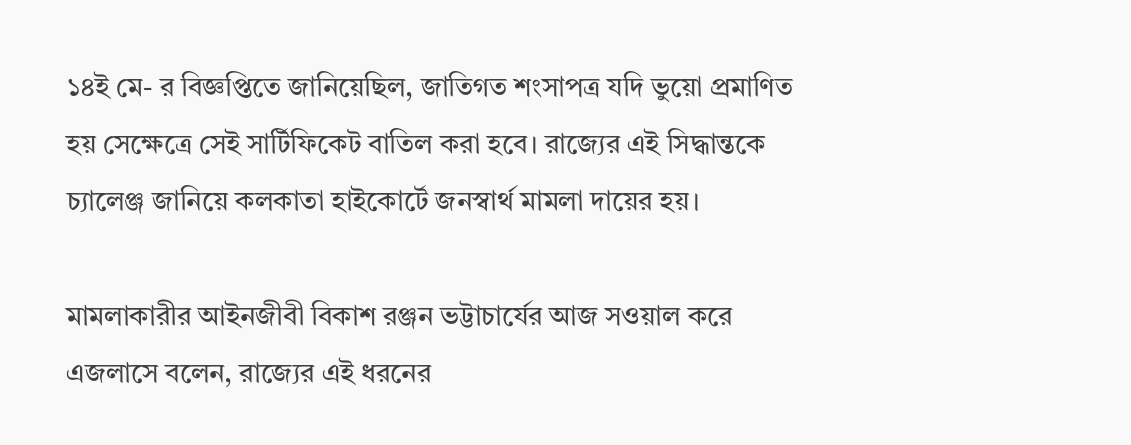১৪ই মে- র বিজ্ঞপ্তিতে জানিয়েছিল, জাতিগত শংসাপত্র যদি ভুয়ো প্রমাণিত হয় সেক্ষেত্রে সেই সার্টিফিকেট বাতিল করা হবে। রাজ্যের এই সিদ্ধান্তকে চ্যালেঞ্জ জানিয়ে কলকাতা হাইকোর্টে জনস্বার্থ মামলা দায়ের হয়।

মামলাকারীর আইনজীবী বিকাশ রঞ্জন ভট্টাচার্যের আজ সওয়াল করে এজলাসে বলেন, রাজ্যের এই ধরনের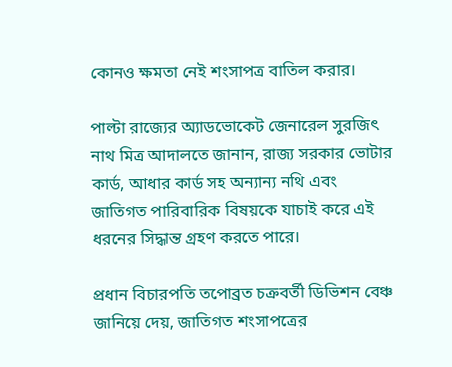কোনও ক্ষমতা নেই শংসাপত্র বাতিল করার।

পাল্টা রাজ্যের অ্যাডভোকেট জেনারেল সুরজিৎ নাথ মিত্র আদালতে জানান, রাজ্য সরকার ভোটার কার্ড, আধার কার্ড সহ অন্যান্য নথি এবং জাতিগত পারিবারিক বিষয়কে যাচাই করে এই ধরনের সিদ্ধান্ত গ্রহণ করতে পারে।

প্রধান বিচারপতি তপোব্রত চক্রবর্তী ডিভিশন বেঞ্চ জানিয়ে দেয়, জাতিগত শংসাপত্রের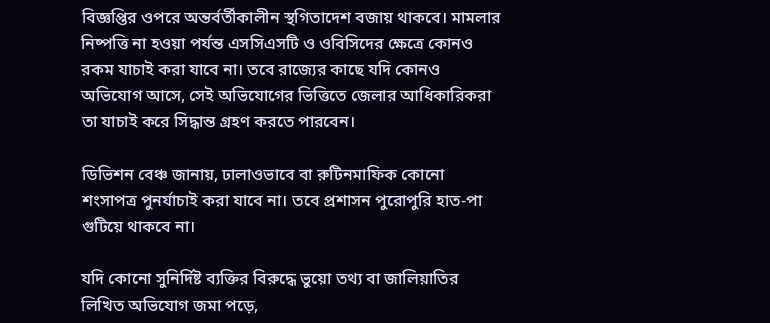বিজ্ঞপ্তির ওপরে অন্তর্বর্তীকালীন স্থগিতাদেশ বজায় থাকবে। মামলার নিষ্পত্তি না হওয়া পর্যন্ত এসসিএসটি ও ওবিসিদের ক্ষেত্রে কোনও রকম যাচাই করা যাবে না। তবে রাজ্যের কাছে যদি কোনও অভিযোগ আসে, সেই অভিযোগের ভিত্তিতে জেলার আধিকারিকরা তা যাচাই করে সিদ্ধান্ত গ্রহণ করতে পারবেন।

ডিভিশন বেঞ্চ জানায়, ঢালাওভাবে বা রুটিনমাফিক কোনো শংসাপত্র পুনর্যাচাই করা যাবে না। তবে প্রশাসন পুরোপুরি হাত-পা গুটিয়ে থাকবে না।

যদি কোনো সুনির্দিষ্ট ব্যক্তির বিরুদ্ধে ভুয়ো তথ্য বা জালিয়াতির লিখিত অভিযোগ জমা পড়ে,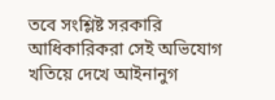তবে সংশ্লিষ্ট সরকারি আধিকারিকরা সেই অভিযোগ খতিয়ে দেখে আইনানুগ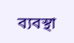ব্যবস্থা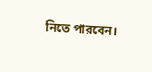নিতে পারবেন।